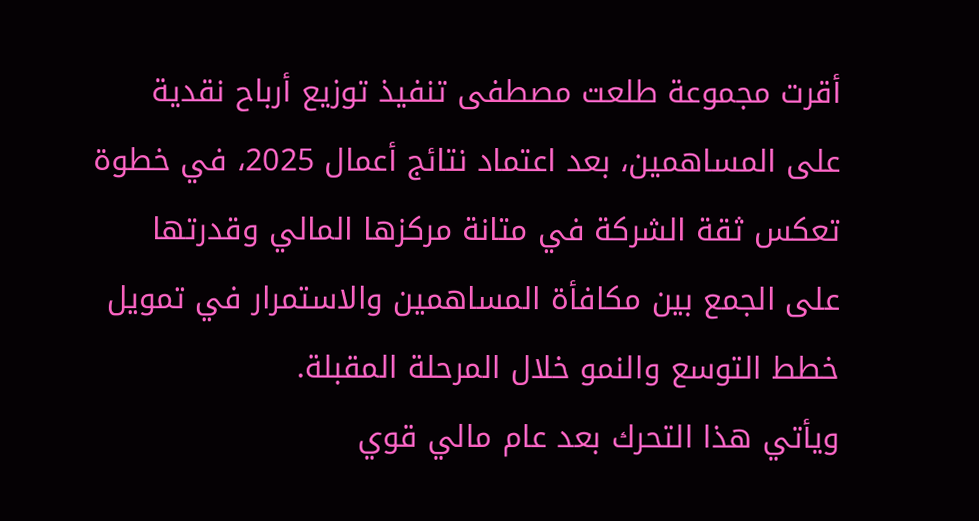أقرت مجموعة طلعت مصطفى تنفيذ توزيع أرباح نقدية على المساهمين، بعد اعتماد نتائج أعمال 2025، في خطوة تعكس ثقة الشركة في متانة مركزها المالي وقدرتها على الجمع بين مكافأة المساهمين والاستمرار في تمويل خطط التوسع والنمو خلال المرحلة المقبلة.
ويأتي هذا التحرك بعد عام مالي قوي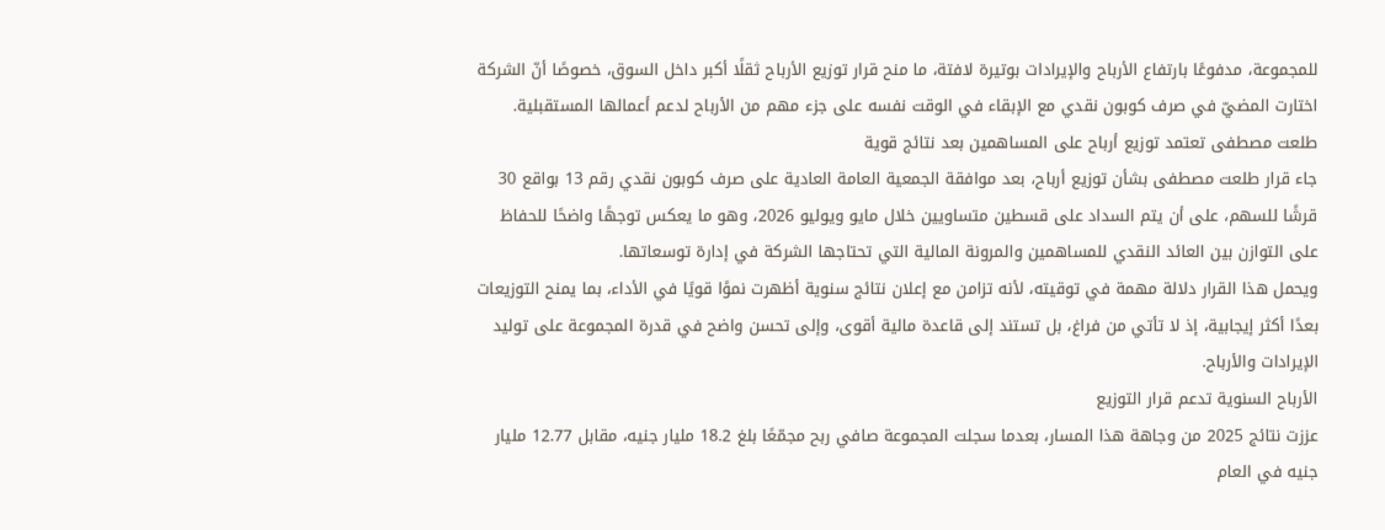للمجموعة، مدفوعًا بارتفاع الأرباح والإيرادات بوتيرة لافتة، ما منح قرار توزيع الأرباح ثقلًا أكبر داخل السوق، خصوصًا أنّ الشركة اختارت المضيّ في صرف كوبون نقدي مع الإبقاء في الوقت نفسه على جزء مهم من الأرباح لدعم أعمالها المستقبلية.
طلعت مصطفى تعتمد توزيع أرباح على المساهمين بعد نتائج قوية
جاء قرار طلعت مصطفى بشأن توزيع أرباح، بعد موافقة الجمعية العامة العادية على صرف كوبون نقدي رقم 13 بواقع 30 قرشًا للسهم، على أن يتم السداد على قسطين متساويين خلال مايو ويوليو 2026، وهو ما يعكس توجهًا واضحًا للحفاظ على التوازن بين العائد النقدي للمساهمين والمرونة المالية التي تحتاجها الشركة في إدارة توسعاتها.
ويحمل هذا القرار دلالة مهمة في توقيته، لأنه تزامن مع إعلان نتائج سنوية أظهرت نموًا قويًا في الأداء، بما يمنح التوزيعات بعدًا أكثر إيجابية، إذ لا تأتي من فراغ، بل تستند إلى قاعدة مالية أقوى، وإلى تحسن واضح في قدرة المجموعة على توليد الإيرادات والأرباح.
الأرباح السنوية تدعم قرار التوزيع
عززت نتائج 2025 من وجاهة هذا المسار، بعدما سجلت المجموعة صافي ربح مجمّعًا بلغ 18.2 مليار جنيه، مقابل 12.77 مليار جنيه في العام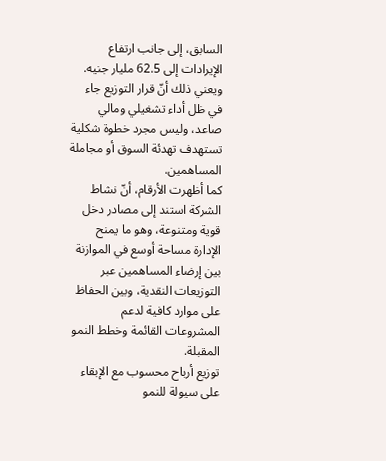السابق، إلى جانب ارتفاع الإيرادات إلى 62.5 مليار جنيه.
ويعني ذلك أنّ قرار التوزيع جاء في ظل أداء تشغيلي ومالي صاعد، وليس مجرد خطوة شكلية تستهدف تهدئة السوق أو مجاملة المساهمين.
كما أظهرت الأرقام، أنّ نشاط الشركة استند إلى مصادر دخل قوية ومتنوعة، وهو ما يمنح الإدارة مساحة أوسع في الموازنة بين إرضاء المساهمين عبر التوزيعات النقدية، وبين الحفاظ على موارد كافية لدعم المشروعات القائمة وخطط النمو المقبلة.
توزيع أرباح محسوب مع الإبقاء على سيولة للنمو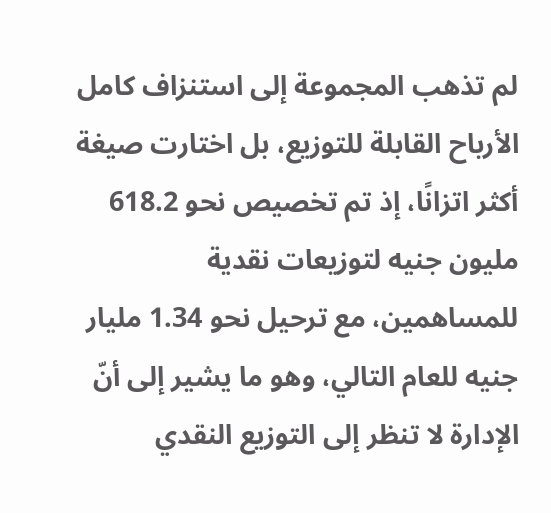لم تذهب المجموعة إلى استنزاف كامل الأرباح القابلة للتوزيع، بل اختارت صيغة أكثر اتزانًا، إذ تم تخصيص نحو 618.2 مليون جنيه لتوزيعات نقدية للمساهمين، مع ترحيل نحو 1.34 مليار جنيه للعام التالي، وهو ما يشير إلى أنّ الإدارة لا تنظر إلى التوزيع النقدي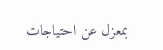بمعزل عن احتياجات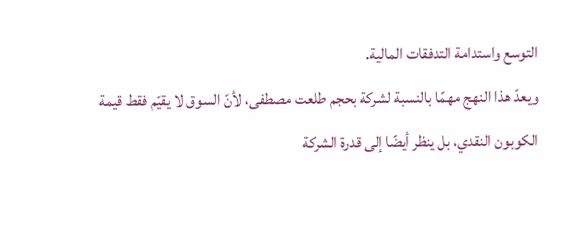التوسع واستدامة التدفقات المالية.
ويعدّ هذا النهج مهمًا بالنسبة لشركة بحجم طلعت مصطفى، لأنّ السوق لا يقيّم فقط قيمة الكوبون النقدي، بل ينظر أيضًا إلى قدرة الشركة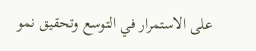على الاستمرار في التوسع وتحقيق نمو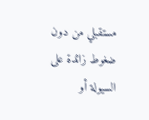مستقبلي من دون ضغوط زائدة على السيولة أو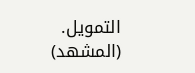التمويل.
(المشهد)